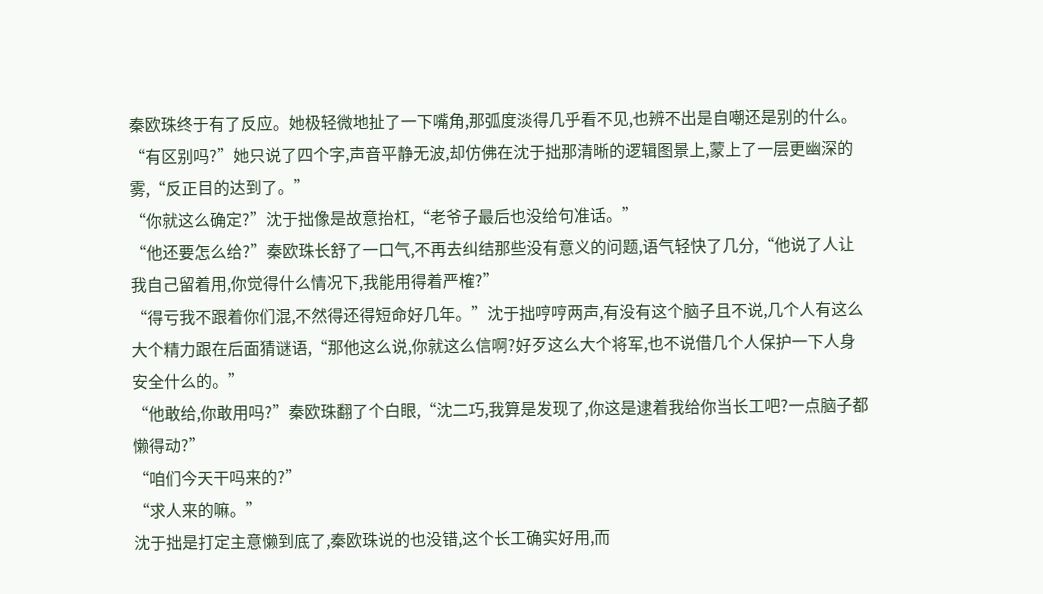秦欧珠终于有了反应。她极轻微地扯了一下嘴角,那弧度淡得几乎看不见,也辨不出是自嘲还是别的什么。
“有区别吗?”她只说了四个字,声音平静无波,却仿佛在沈于拙那清晰的逻辑图景上,蒙上了一层更幽深的雾,“反正目的达到了。”
“你就这么确定?”沈于拙像是故意抬杠,“老爷子最后也没给句准话。”
“他还要怎么给?”秦欧珠长舒了一口气,不再去纠结那些没有意义的问题,语气轻快了几分,“他说了人让我自己留着用,你觉得什么情况下,我能用得着严榷?”
“得亏我不跟着你们混,不然得还得短命好几年。”沈于拙哼哼两声,有没有这个脑子且不说,几个人有这么大个精力跟在后面猜谜语,“那他这么说,你就这么信啊?好歹这么大个将军,也不说借几个人保护一下人身安全什么的。”
“他敢给,你敢用吗?”秦欧珠翻了个白眼,“沈二巧,我算是发现了,你这是逮着我给你当长工吧?一点脑子都懒得动?”
“咱们今天干吗来的?”
“求人来的嘛。”
沈于拙是打定主意懒到底了,秦欧珠说的也没错,这个长工确实好用,而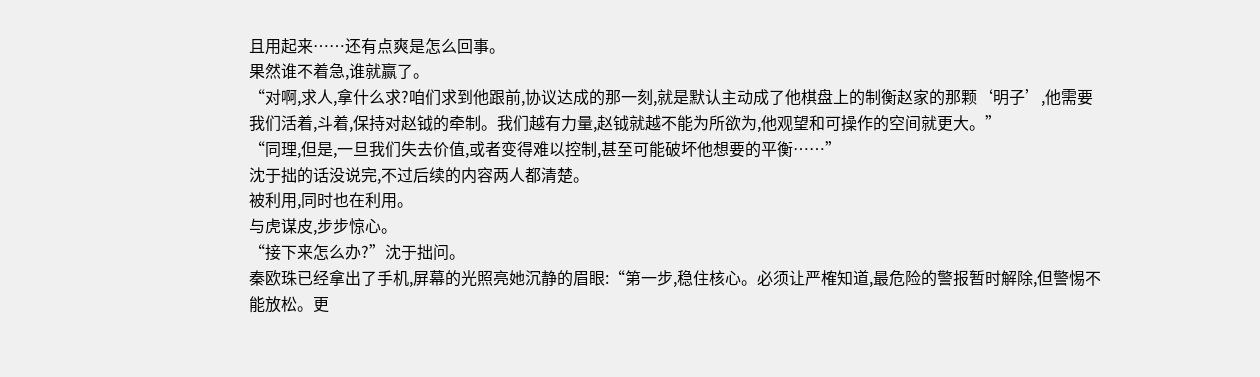且用起来……还有点爽是怎么回事。
果然谁不着急,谁就赢了。
“对啊,求人,拿什么求?咱们求到他跟前,协议达成的那一刻,就是默认主动成了他棋盘上的制衡赵家的那颗‘明子’,他需要我们活着,斗着,保持对赵钺的牵制。我们越有力量,赵钺就越不能为所欲为,他观望和可操作的空间就更大。”
“同理,但是,一旦我们失去价值,或者变得难以控制,甚至可能破坏他想要的平衡……”
沈于拙的话没说完,不过后续的内容两人都清楚。
被利用,同时也在利用。
与虎谋皮,步步惊心。
“接下来怎么办?”沈于拙问。
秦欧珠已经拿出了手机,屏幕的光照亮她沉静的眉眼:“第一步,稳住核心。必须让严榷知道,最危险的警报暂时解除,但警惕不能放松。更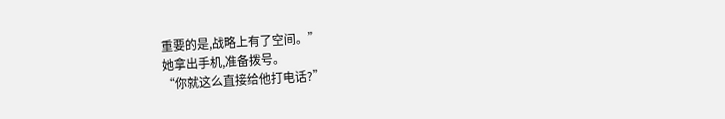重要的是,战略上有了空间。”
她拿出手机,准备拨号。
“你就这么直接给他打电话?”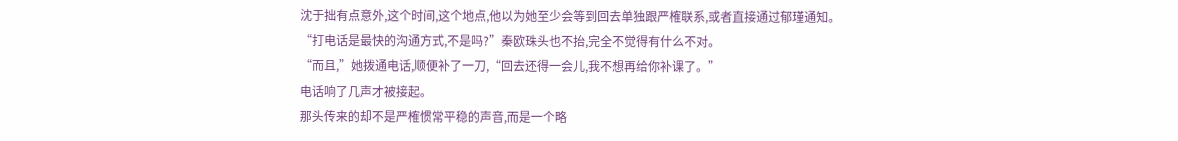沈于拙有点意外,这个时间,这个地点,他以为她至少会等到回去单独跟严榷联系,或者直接通过郁瑾通知。
“打电话是最快的沟通方式,不是吗?”秦欧珠头也不抬,完全不觉得有什么不对。
“而且,”她拨通电话,顺便补了一刀,“回去还得一会儿,我不想再给你补课了。”
电话响了几声才被接起。
那头传来的却不是严榷惯常平稳的声音,而是一个略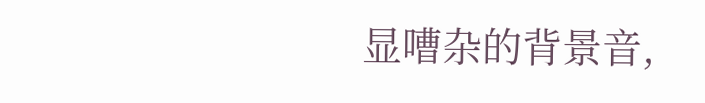显嘈杂的背景音,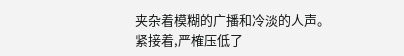夹杂着模糊的广播和冷淡的人声。紧接着,严榷压低了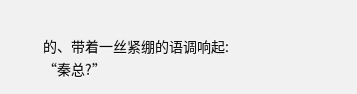的、带着一丝紧绷的语调响起:
“秦总?”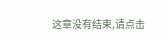这章没有结束,请点击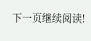下一页继续阅读!